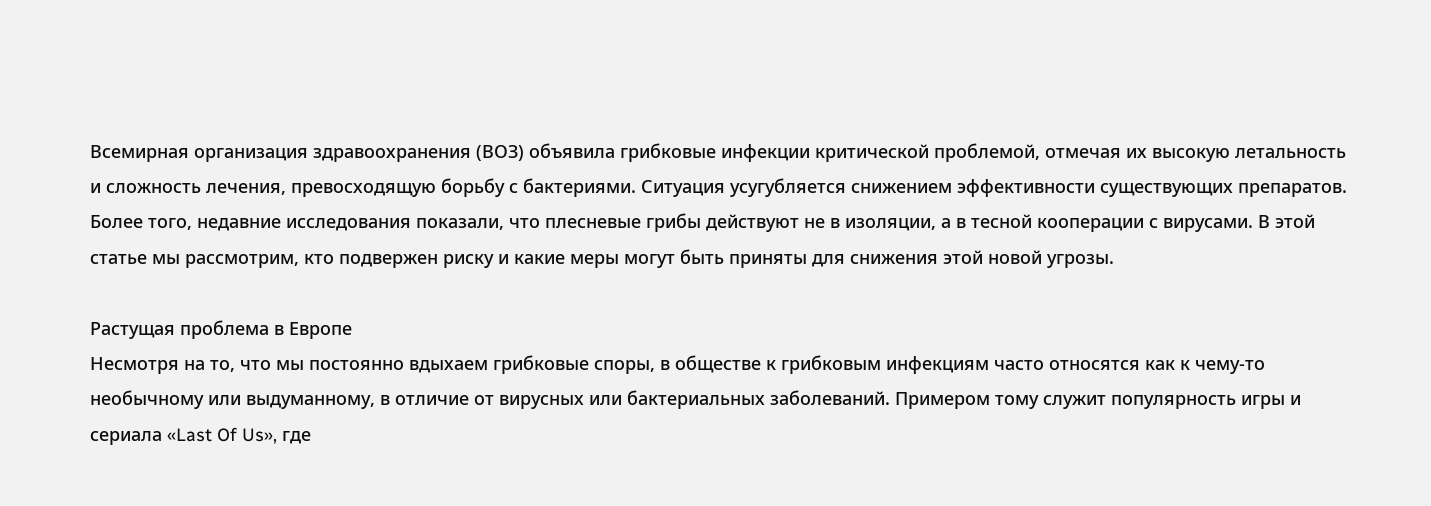Всемирная организация здравоохранения (ВОЗ) объявила грибковые инфекции критической проблемой, отмечая их высокую летальность и сложность лечения, превосходящую борьбу с бактериями. Ситуация усугубляется снижением эффективности существующих препаратов. Более того, недавние исследования показали, что плесневые грибы действуют не в изоляции, а в тесной кооперации с вирусами. В этой статье мы рассмотрим, кто подвержен риску и какие меры могут быть приняты для снижения этой новой угрозы.

Растущая проблема в Европе
Несмотря на то, что мы постоянно вдыхаем грибковые споры, в обществе к грибковым инфекциям часто относятся как к чему-то необычному или выдуманному, в отличие от вирусных или бактериальных заболеваний. Примером тому служит популярность игры и сериала «Last Of Us», где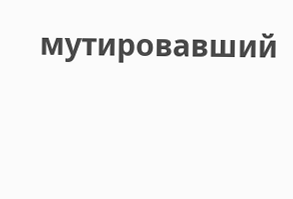мутировавший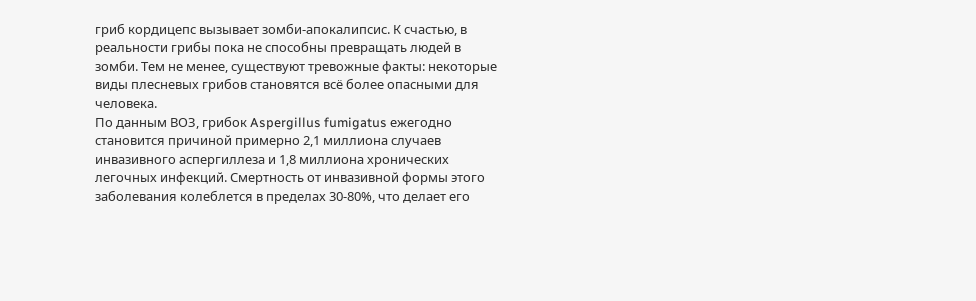гриб кордицепс вызывает зомби-апокалипсис. К счастью, в реальности грибы пока не способны превращать людей в зомби. Тем не менее, существуют тревожные факты: некоторые виды плесневых грибов становятся всё более опасными для человека.
По данным ВОЗ, грибок Aspergillus fumigatus ежегодно становится причиной примерно 2,1 миллиона случаев инвазивного аспергиллеза и 1,8 миллиона хронических легочных инфекций. Смертность от инвазивной формы этого заболевания колеблется в пределах 30-80%, что делает его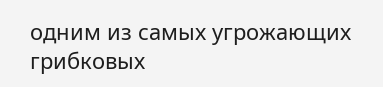одним из самых угрожающих грибковых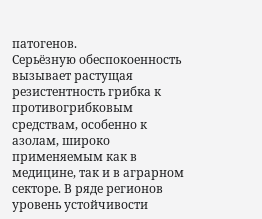патогенов.
Серьёзную обеспокоенность вызывает растущая резистентность грибка к противогрибковым средствам, особенно к азолам, широко применяемым как в медицине, так и в аграрном секторе. В ряде регионов уровень устойчивости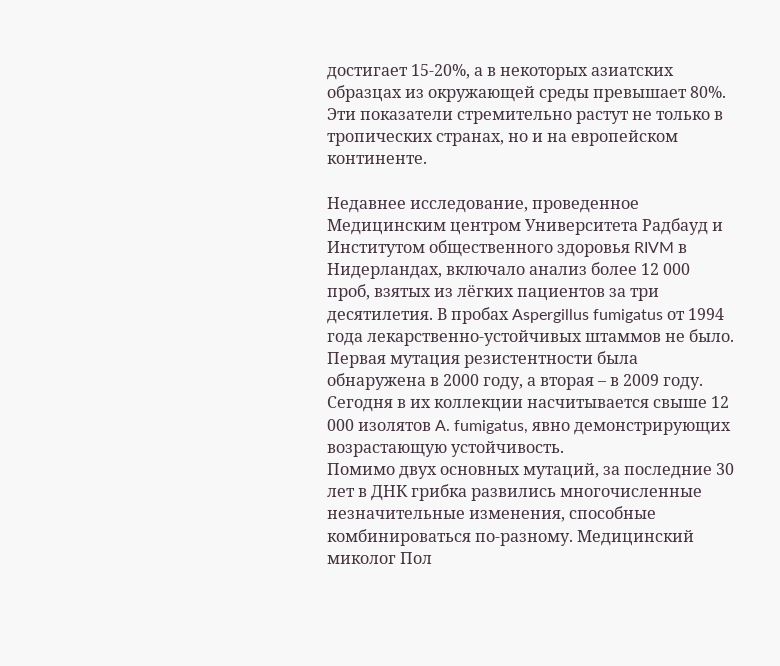достигает 15-20%, а в некоторых азиатских образцах из окружающей среды превышает 80%. Эти показатели стремительно растут не только в тропических странах, но и на европейском континенте.

Недавнее исследование, проведенное Медицинским центром Университета Радбауд и Институтом общественного здоровья RIVM в Нидерландах, включало анализ более 12 000 проб, взятых из лёгких пациентов за три десятилетия. В пробах Aspergillus fumigatus от 1994 года лекарственно-устойчивых штаммов не было. Первая мутация резистентности была обнаружена в 2000 году, а вторая – в 2009 году. Сегодня в их коллекции насчитывается свыше 12 000 изолятов A. fumigatus, явно демонстрирующих возрастающую устойчивость.
Помимо двух основных мутаций, за последние 30 лет в ДНК грибка развились многочисленные незначительные изменения, способные комбинироваться по-разному. Медицинский миколог Пол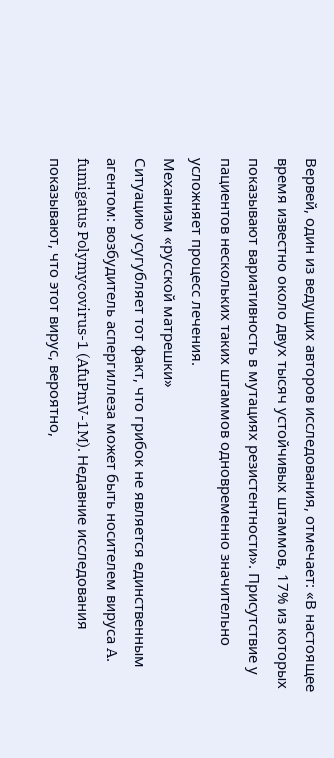Вервей, один из ведущих авторов исследования, отмечает: «В настоящее время известно около двух тысяч устойчивых штаммов, 17% из которых показывают вариативность в мутациях резистентности». Присутствие у пациентов нескольких таких штаммов одновременно значительно усложняет процесс лечения.
Механизм «русской матрешки»
Ситуацию усугубляет тот факт, что грибок не является единственным агентом: возбудитель аспергиллеза может быть носителем вируса A. fumigatus Polymycovirus-1 (AfuPmV-1M). Недавние исследования показывают, что этот вирус, вероятно,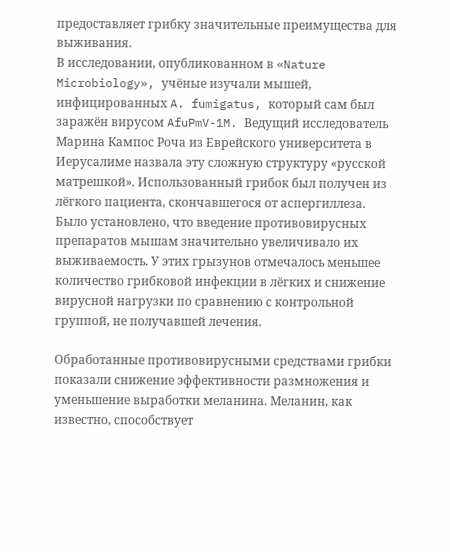предоставляет грибку значительные преимущества для выживания.
В исследовании, опубликованном в «Nature Microbiology», учёные изучали мышей, инфицированных A. fumigatus, который сам был заражён вирусом AfuPmV-1M. Ведущий исследователь Марина Кампос Роча из Еврейского университета в Иерусалиме назвала эту сложную структуру «русской матрешкой». Использованный грибок был получен из лёгкого пациента, скончавшегося от аспергиллеза.
Было установлено, что введение противовирусных препаратов мышам значительно увеличивало их выживаемость. У этих грызунов отмечалось меньшее количество грибковой инфекции в лёгких и снижение вирусной нагрузки по сравнению с контрольной группой, не получавшей лечения.

Обработанные противовирусными средствами грибки показали снижение эффективности размножения и уменьшение выработки меланина. Меланин, как известно, способствует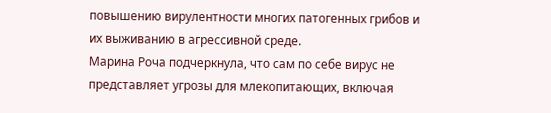повышению вирулентности многих патогенных грибов и их выживанию в агрессивной среде.
Марина Роча подчеркнула, что сам по себе вирус не представляет угрозы для млекопитающих, включая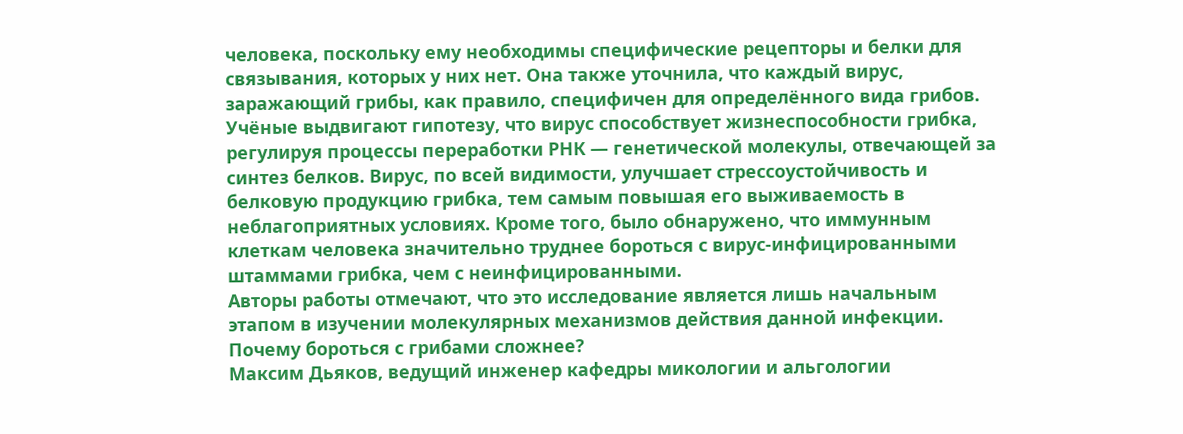человека, поскольку ему необходимы специфические рецепторы и белки для связывания, которых у них нет. Она также уточнила, что каждый вирус, заражающий грибы, как правило, специфичен для определённого вида грибов.
Учёные выдвигают гипотезу, что вирус способствует жизнеспособности грибка, регулируя процессы переработки РНК — генетической молекулы, отвечающей за синтез белков. Вирус, по всей видимости, улучшает стрессоустойчивость и белковую продукцию грибка, тем самым повышая его выживаемость в неблагоприятных условиях. Кроме того, было обнаружено, что иммунным клеткам человека значительно труднее бороться с вирус-инфицированными штаммами грибка, чем с неинфицированными.
Авторы работы отмечают, что это исследование является лишь начальным этапом в изучении молекулярных механизмов действия данной инфекции.
Почему бороться с грибами сложнее?
Максим Дьяков, ведущий инженер кафедры микологии и альгологии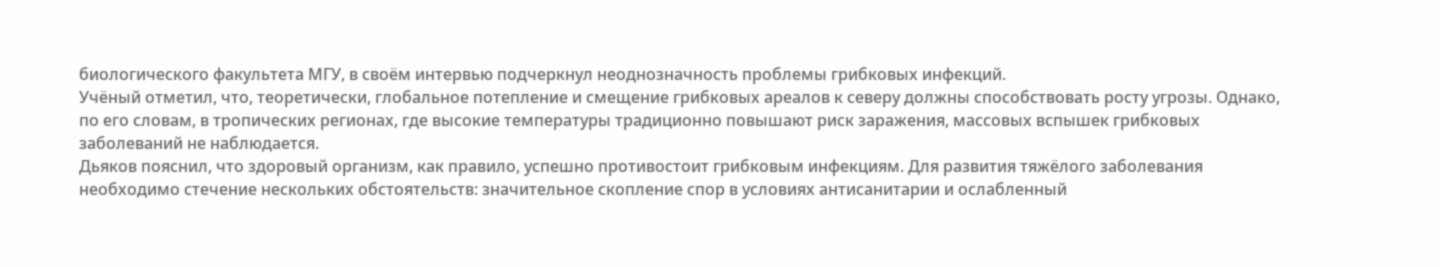биологического факультета МГУ, в своём интервью подчеркнул неоднозначность проблемы грибковых инфекций.
Учёный отметил, что, теоретически, глобальное потепление и смещение грибковых ареалов к северу должны способствовать росту угрозы. Однако, по его словам, в тропических регионах, где высокие температуры традиционно повышают риск заражения, массовых вспышек грибковых заболеваний не наблюдается.
Дьяков пояснил, что здоровый организм, как правило, успешно противостоит грибковым инфекциям. Для развития тяжёлого заболевания необходимо стечение нескольких обстоятельств: значительное скопление спор в условиях антисанитарии и ослабленный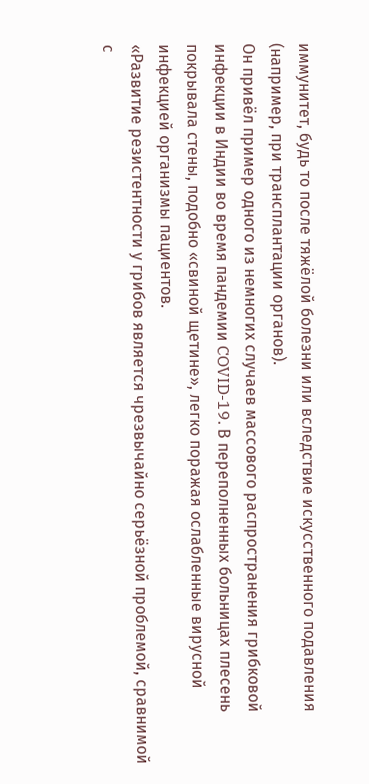иммунитет, будь то после тяжёлой болезни или вследствие искусственного подавления (например, при трансплантации органов).
Он привёл пример одного из немногих случаев массового распространения грибковой инфекции в Индии во время пандемии COVID-19. В переполненных больницах плесень покрывала стены, подобно «свиной щетине», легко поражая ослабленные вирусной инфекцией организмы пациентов.
«Развитие резистентности у грибов является чрезвычайно серьёзной проблемой, сравнимой с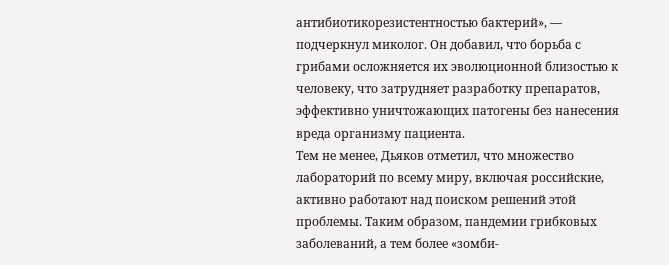антибиотикорезистентностью бактерий», — подчеркнул миколог. Он добавил, что борьба с грибами осложняется их эволюционной близостью к человеку, что затрудняет разработку препаратов, эффективно уничтожающих патогены без нанесения вреда организму пациента.
Тем не менее, Дьяков отметил, что множество лабораторий по всему миру, включая российские, активно работают над поиском решений этой проблемы. Таким образом, пандемии грибковых заболеваний, а тем более «зомби-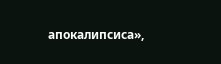апокалипсиса»,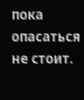пока опасаться не стоит.